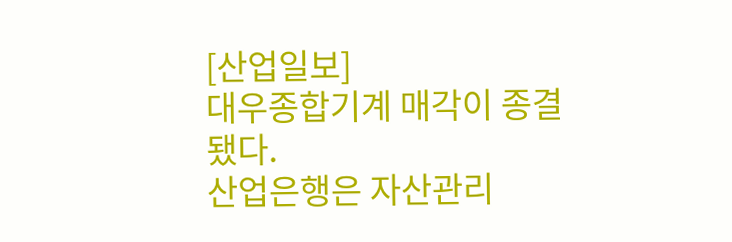[산업일보]
대우종합기계 매각이 종결됐다.
산업은행은 자산관리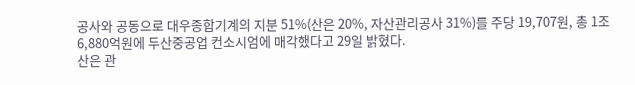공사와 공동으로 대우종합기계의 지분 51%(산은 20%, 자산관리공사 31%)를 주당 19,707원, 총 1조 6,880억원에 두산중공업 컨소시엄에 매각했다고 29일 밝혔다.
산은 관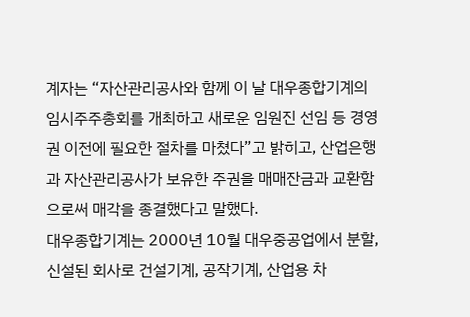계자는 “자산관리공사와 함께 이 날 대우종합기계의 임시주주총회를 개최하고 새로운 임원진 선임 등 경영권 이전에 필요한 절차를 마쳤다”고 밝히고, 산업은행과 자산관리공사가 보유한 주권을 매매잔금과 교환함으로써 매각을 종결했다고 말했다.
대우종합기계는 2000년 10월 대우중공업에서 분할, 신설된 회사로 건설기계, 공작기계, 산업용 차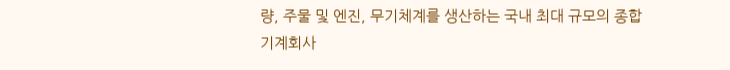량, 주물 및 엔진, 무기체계를 생산하는 국내 최대 규모의 종합기계회사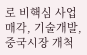로 비핵심 사업 매각, 기술개발, 중국시장 개척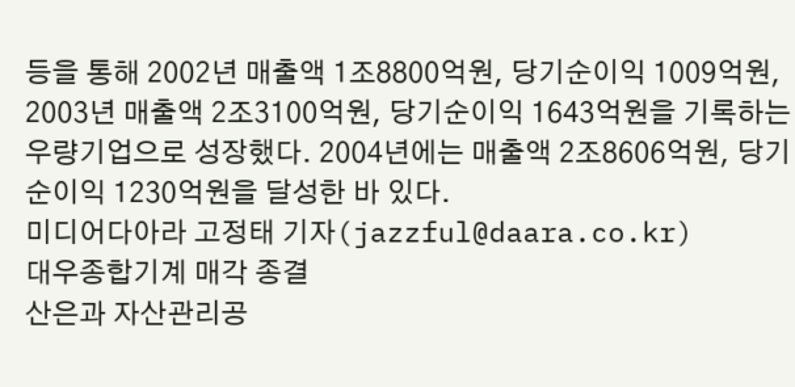등을 통해 2002년 매출액 1조8800억원, 당기순이익 1009억원, 2003년 매출액 2조3100억원, 당기순이익 1643억원을 기록하는 우량기업으로 성장했다. 2004년에는 매출액 2조8606억원, 당기순이익 1230억원을 달성한 바 있다.
미디어다아라 고정태 기자(jazzful@daara.co.kr)
대우종합기계 매각 종결
산은과 자산관리공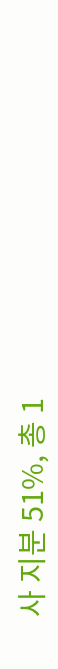사 지분 51%, 총 1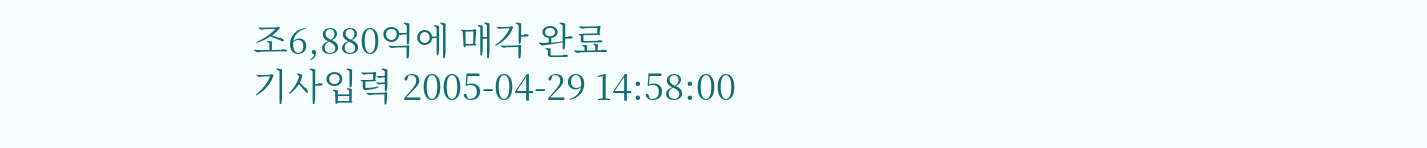조6,880억에 매각 완료
기사입력 2005-04-29 14:58:00